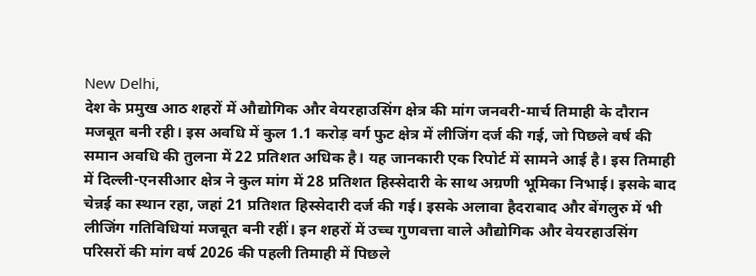New Delhi,
देश के प्रमुख आठ शहरों में औद्योगिक और वेयरहाउसिंग क्षेत्र की मांग जनवरी-मार्च तिमाही के दौरान मजबूत बनी रही। इस अवधि में कुल 1.1 करोड़ वर्ग फुट क्षेत्र में लीजिंग दर्ज की गई, जो पिछले वर्ष की समान अवधि की तुलना में 22 प्रतिशत अधिक है। यह जानकारी एक रिपोर्ट में सामने आई है। इस तिमाही में दिल्ली-एनसीआर क्षेत्र ने कुल मांग में 28 प्रतिशत हिस्सेदारी के साथ अग्रणी भूमिका निभाई। इसके बाद चेन्नई का स्थान रहा, जहां 21 प्रतिशत हिस्सेदारी दर्ज की गई। इसके अलावा हैदराबाद और बेंगलुरु में भी लीजिंग गतिविधियां मजबूत बनी रहीं। इन शहरों में उच्च गुणवत्ता वाले औद्योगिक और वेयरहाउसिंग परिसरों की मांग वर्ष 2026 की पहली तिमाही में पिछले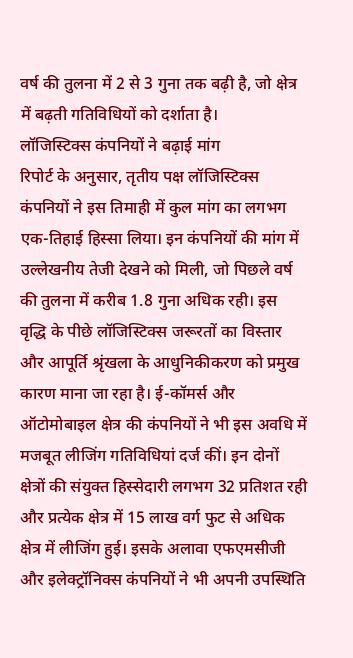वर्ष की तुलना में 2 से 3 गुना तक बढ़ी है, जो क्षेत्र में बढ़ती गतिविधियों को दर्शाता है।
लॉजिस्टिक्स कंपनियों ने बढ़ाई मांग
रिपोर्ट के अनुसार, तृतीय पक्ष लॉजिस्टिक्स कंपनियों ने इस तिमाही में कुल मांग का लगभग एक-तिहाई हिस्सा लिया। इन कंपनियों की मांग में उल्लेखनीय तेजी देखने को मिली, जो पिछले वर्ष की तुलना में करीब 1.8 गुना अधिक रही। इस वृद्धि के पीछे लॉजिस्टिक्स जरूरतों का विस्तार और आपूर्ति श्रृंखला के आधुनिकीकरण को प्रमुख कारण माना जा रहा है। ई-कॉमर्स और ऑटोमोबाइल क्षेत्र की कंपनियों ने भी इस अवधि में मजबूत लीजिंग गतिविधियां दर्ज कीं। इन दोनों क्षेत्रों की संयुक्त हिस्सेदारी लगभग 32 प्रतिशत रही और प्रत्येक क्षेत्र में 15 लाख वर्ग फुट से अधिक क्षेत्र में लीजिंग हुई। इसके अलावा एफएमसीजी और इलेक्ट्रॉनिक्स कंपनियों ने भी अपनी उपस्थिति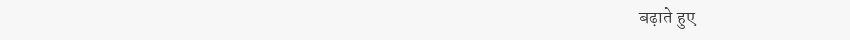बढ़ाते हुए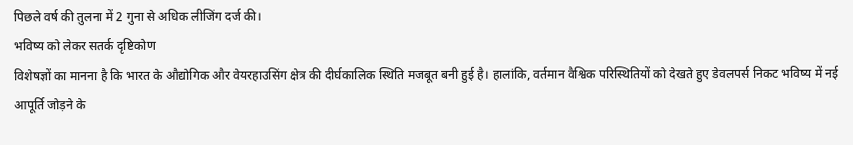पिछले वर्ष की तुलना में 2 गुना से अधिक लीजिंग दर्ज की।
भविष्य को लेकर सतर्क दृष्टिकोण
विशेषज्ञों का मानना है कि भारत के औद्योगिक और वेयरहाउसिंग क्षेत्र की दीर्घकालिक स्थिति मजबूत बनी हुई है। हालांकि, वर्तमान वैश्विक परिस्थितियों को देखते हुए डेवलपर्स निकट भविष्य में नई आपूर्ति जोड़ने के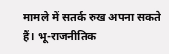मामले में सतर्क रुख अपना सकते हैं। भू-राजनीतिक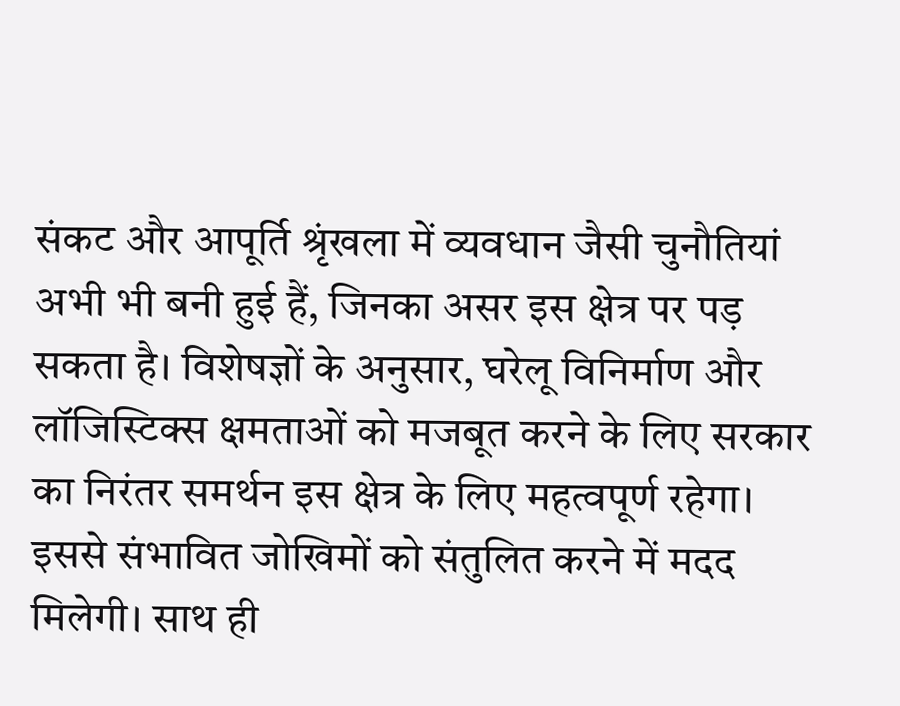संकट और आपूर्ति श्रृंखला में व्यवधान जैसी चुनौतियां अभी भी बनी हुई हैं, जिनका असर इस क्षेत्र पर पड़ सकता है। विशेषज्ञों के अनुसार, घरेलू विनिर्माण और लॉजिस्टिक्स क्षमताओं को मजबूत करने के लिए सरकार का निरंतर समर्थन इस क्षेत्र के लिए महत्वपूर्ण रहेगा। इससे संभावित जोखिमों को संतुलित करने में मदद मिलेगी। साथ ही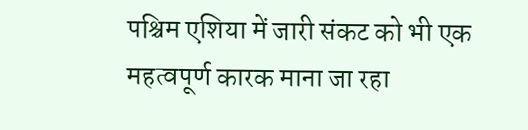पश्चिम एशिया में जारी संकट को भी एक महत्वपूर्ण कारक माना जा रहा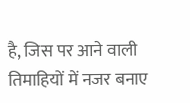है, जिस पर आने वाली तिमाहियों में नजर बनाए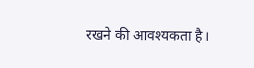रखने की आवश्यकता है।